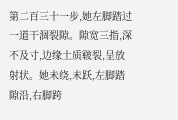第二百三十一步,她左脚踏过一道干涸裂隙。隙宽三指,深不及寸,边缘土质皲裂,呈放射状。她未绕,未跃,左脚踏隙沿,右脚跨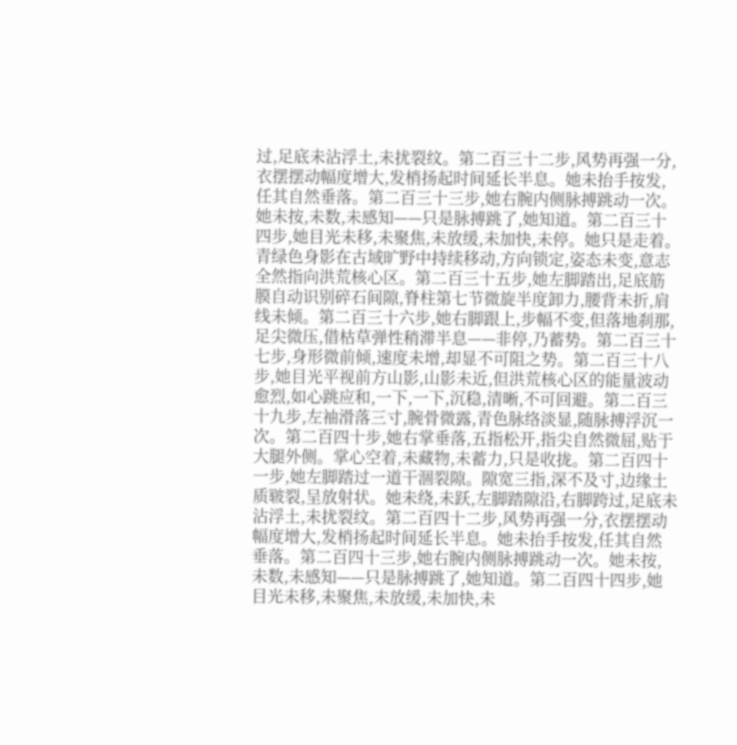过,足底未沾浮土,未扰裂纹。第二百三十二步,风势再强一分,衣摆摆动幅度增大,发梢扬起时间延长半息。她未抬手按发,任其自然垂落。第二百三十三步,她右腕内侧脉搏跳动一次。她未按,未数,未感知——只是脉搏跳了,她知道。第二百三十四步,她目光未移,未聚焦,未放缓,未加快,未停。她只是走着。青绿色身影在古域旷野中持续移动,方向锁定,姿态未变,意志全然指向洪荒核心区。第二百三十五步,她左脚踏出,足底筋膜自动识别碎石间隙,脊柱第七节微旋半度卸力,腰背未折,肩线未倾。第二百三十六步,她右脚跟上,步幅不变,但落地刹那,足尖微压,借枯草弹性稍滞半息——非停,乃蓄势。第二百三十七步,身形微前倾,速度未增,却显不可阻之势。第二百三十八步,她目光平视前方山影,山影未近,但洪荒核心区的能量波动愈烈,如心跳应和,一下,一下,沉稳,清晰,不可回避。第二百三十九步,左袖滑落三寸,腕骨微露,青色脉络淡显,随脉搏浮沉一次。第二百四十步,她右掌垂落,五指松开,指尖自然微屈,贴于大腿外侧。掌心空着,未藏物,未蓄力,只是收拢。第二百四十一步,她左脚踏过一道干涸裂隙。隙宽三指,深不及寸,边缘土质皲裂,呈放射状。她未绕,未跃,左脚踏隙沿,右脚跨过,足底未沾浮土,未扰裂纹。第二百四十二步,风势再强一分,衣摆摆动幅度增大,发梢扬起时间延长半息。她未抬手按发,任其自然垂落。第二百四十三步,她右腕内侧脉搏跳动一次。她未按,未数,未感知——只是脉搏跳了,她知道。第二百四十四步,她目光未移,未聚焦,未放缓,未加快,未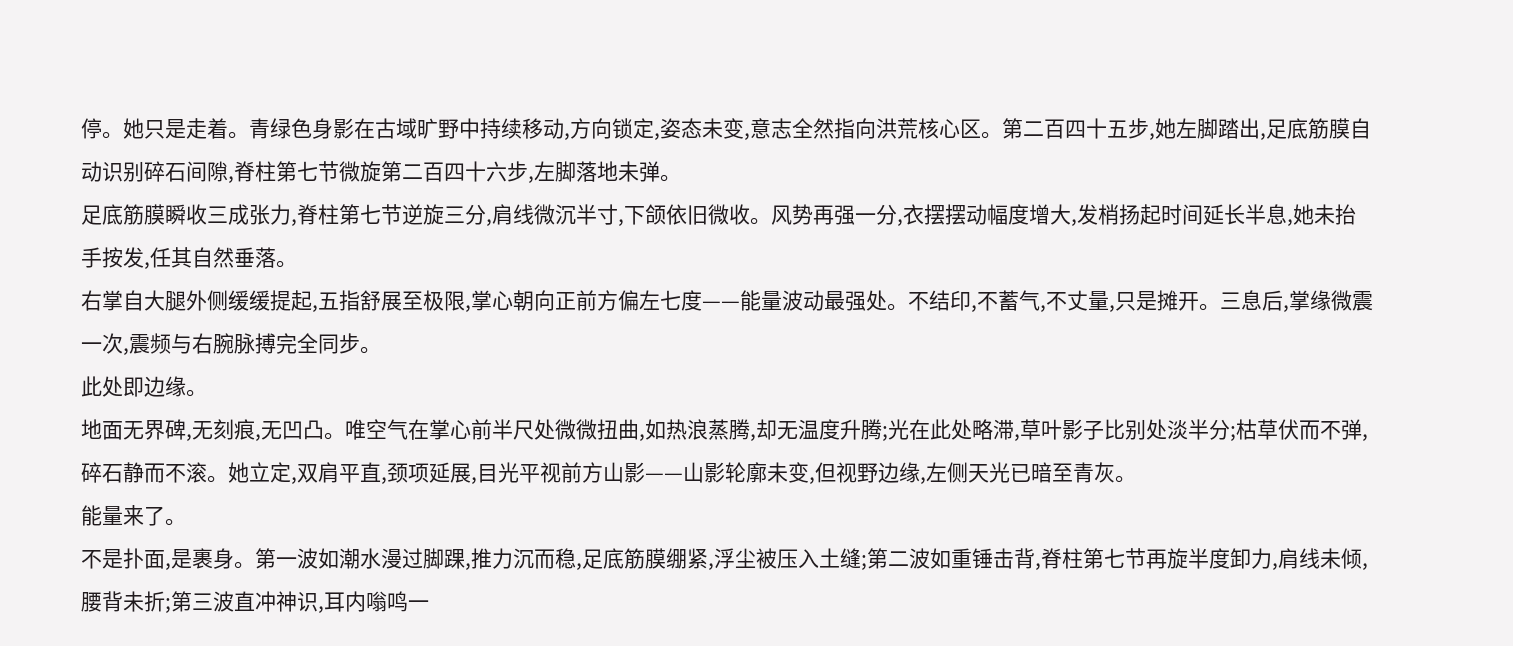停。她只是走着。青绿色身影在古域旷野中持续移动,方向锁定,姿态未变,意志全然指向洪荒核心区。第二百四十五步,她左脚踏出,足底筋膜自动识别碎石间隙,脊柱第七节微旋第二百四十六步,左脚落地未弹。
足底筋膜瞬收三成张力,脊柱第七节逆旋三分,肩线微沉半寸,下颌依旧微收。风势再强一分,衣摆摆动幅度增大,发梢扬起时间延长半息,她未抬手按发,任其自然垂落。
右掌自大腿外侧缓缓提起,五指舒展至极限,掌心朝向正前方偏左七度——能量波动最强处。不结印,不蓄气,不丈量,只是摊开。三息后,掌缘微震一次,震频与右腕脉搏完全同步。
此处即边缘。
地面无界碑,无刻痕,无凹凸。唯空气在掌心前半尺处微微扭曲,如热浪蒸腾,却无温度升腾;光在此处略滞,草叶影子比别处淡半分;枯草伏而不弹,碎石静而不滚。她立定,双肩平直,颈项延展,目光平视前方山影——山影轮廓未变,但视野边缘,左侧天光已暗至青灰。
能量来了。
不是扑面,是裹身。第一波如潮水漫过脚踝,推力沉而稳,足底筋膜绷紧,浮尘被压入土缝;第二波如重锤击背,脊柱第七节再旋半度卸力,肩线未倾,腰背未折;第三波直冲神识,耳内嗡鸣一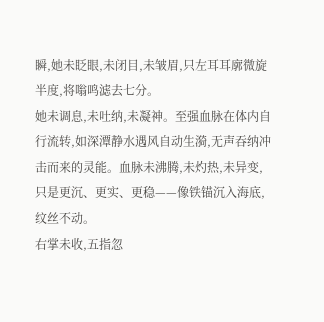瞬,她未眨眼,未闭目,未皱眉,只左耳耳廓微旋半度,将嗡鸣滤去七分。
她未调息,未吐纳,未凝神。至强血脉在体内自行流转,如深潭静水遇风自动生漪,无声吞纳冲击而来的灵能。血脉未沸腾,未灼热,未异变,只是更沉、更实、更稳——像铁锚沉入海底,纹丝不动。
右掌未收,五指忽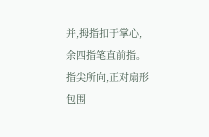并,拇指扣于掌心,余四指笔直前指。指尖所向,正对扇形包围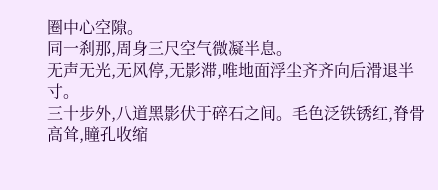圈中心空隙。
同一刹那,周身三尺空气微凝半息。
无声无光,无风停,无影滞,唯地面浮尘齐齐向后滑退半寸。
三十步外,八道黑影伏于碎石之间。毛色泛铁锈红,脊骨高耸,瞳孔收缩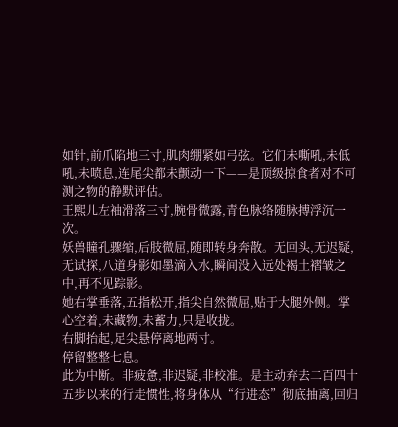如针,前爪陷地三寸,肌肉绷紧如弓弦。它们未嘶吼,未低吼,未喷息,连尾尖都未颤动一下——是顶级掠食者对不可测之物的静默评估。
王熙儿左袖滑落三寸,腕骨微露,青色脉络随脉搏浮沉一次。
妖兽瞳孔骤缩,后肢微屈,随即转身奔散。无回头,无迟疑,无试探,八道身影如墨滴入水,瞬间没入远处褐土褶皱之中,再不见踪影。
她右掌垂落,五指松开,指尖自然微屈,贴于大腿外侧。掌心空着,未藏物,未蓄力,只是收拢。
右脚抬起,足尖悬停离地两寸。
停留整整七息。
此为中断。非疲惫,非迟疑,非校准。是主动弃去二百四十五步以来的行走惯性,将身体从“行进态”彻底抽离,回归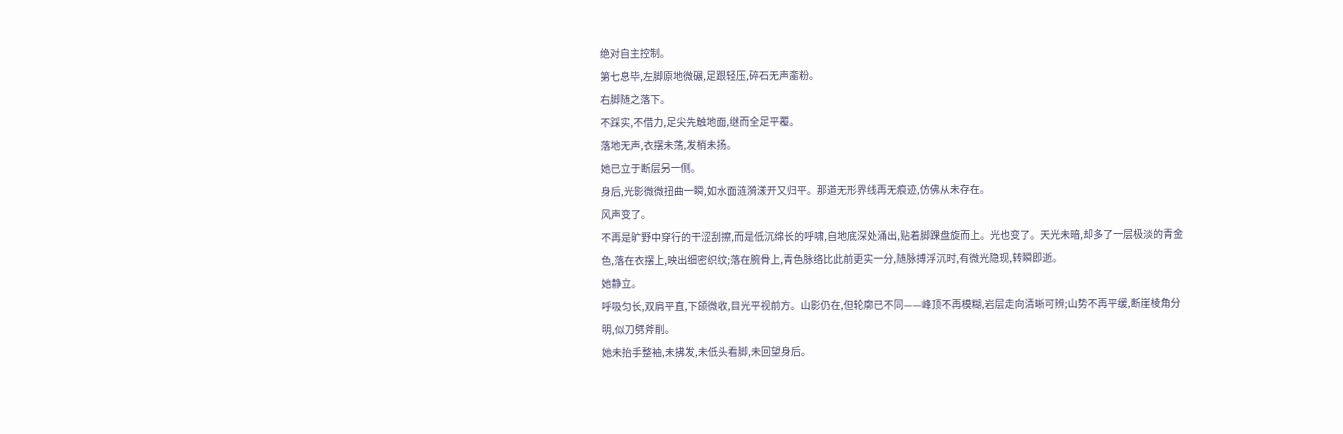绝对自主控制。
第七息毕,左脚原地微碾,足跟轻压,碎石无声齑粉。
右脚随之落下。
不踩实,不借力,足尖先触地面,继而全足平覆。
落地无声,衣摆未荡,发梢未扬。
她已立于断层另一侧。
身后,光影微微扭曲一瞬,如水面涟漪漾开又归平。那道无形界线再无痕迹,仿佛从未存在。
风声变了。
不再是旷野中穿行的干涩刮擦,而是低沉绵长的呼啸,自地底深处涌出,贴着脚踝盘旋而上。光也变了。天光未暗,却多了一层极淡的青金色,落在衣摆上,映出细密织纹;落在腕骨上,青色脉络比此前更实一分,随脉搏浮沉时,有微光隐现,转瞬即逝。
她静立。
呼吸匀长,双肩平直,下颌微收,目光平视前方。山影仍在,但轮廓已不同——峰顶不再模糊,岩层走向清晰可辨;山势不再平缓,断崖棱角分明,似刀劈斧削。
她未抬手整袖,未拂发,未低头看脚,未回望身后。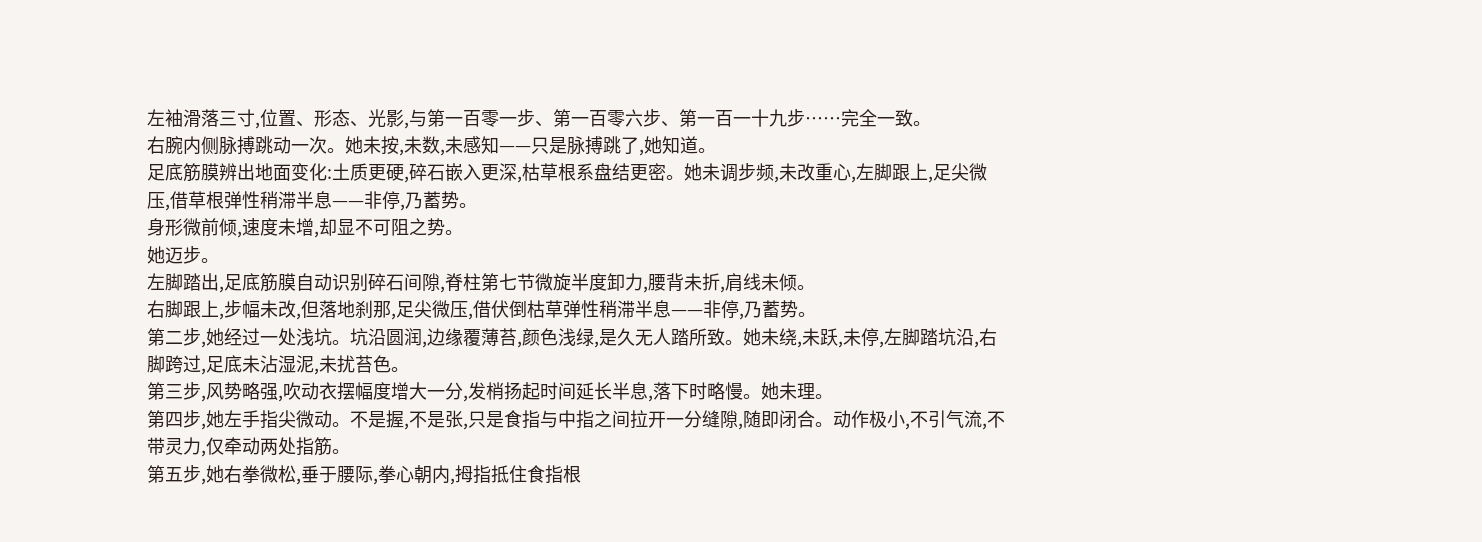左袖滑落三寸,位置、形态、光影,与第一百零一步、第一百零六步、第一百一十九步……完全一致。
右腕内侧脉搏跳动一次。她未按,未数,未感知——只是脉搏跳了,她知道。
足底筋膜辨出地面变化:土质更硬,碎石嵌入更深,枯草根系盘结更密。她未调步频,未改重心,左脚跟上,足尖微压,借草根弹性稍滞半息——非停,乃蓄势。
身形微前倾,速度未增,却显不可阻之势。
她迈步。
左脚踏出,足底筋膜自动识别碎石间隙,脊柱第七节微旋半度卸力,腰背未折,肩线未倾。
右脚跟上,步幅未改,但落地刹那,足尖微压,借伏倒枯草弹性稍滞半息——非停,乃蓄势。
第二步,她经过一处浅坑。坑沿圆润,边缘覆薄苔,颜色浅绿,是久无人踏所致。她未绕,未跃,未停,左脚踏坑沿,右脚跨过,足底未沾湿泥,未扰苔色。
第三步,风势略强,吹动衣摆幅度增大一分,发梢扬起时间延长半息,落下时略慢。她未理。
第四步,她左手指尖微动。不是握,不是张,只是食指与中指之间拉开一分缝隙,随即闭合。动作极小,不引气流,不带灵力,仅牵动两处指筋。
第五步,她右拳微松,垂于腰际,拳心朝内,拇指抵住食指根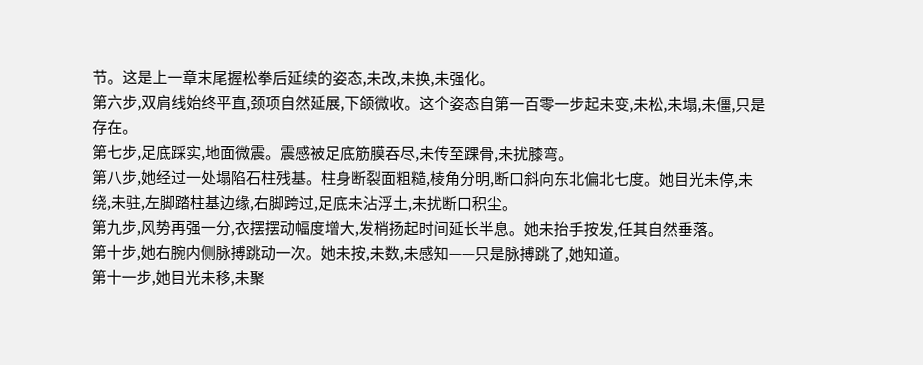节。这是上一章末尾握松拳后延续的姿态,未改,未换,未强化。
第六步,双肩线始终平直,颈项自然延展,下颌微收。这个姿态自第一百零一步起未变,未松,未塌,未僵,只是存在。
第七步,足底踩实,地面微震。震感被足底筋膜吞尽,未传至踝骨,未扰膝弯。
第八步,她经过一处塌陷石柱残基。柱身断裂面粗糙,棱角分明,断口斜向东北偏北七度。她目光未停,未绕,未驻,左脚踏柱基边缘,右脚跨过,足底未沾浮土,未扰断口积尘。
第九步,风势再强一分,衣摆摆动幅度增大,发梢扬起时间延长半息。她未抬手按发,任其自然垂落。
第十步,她右腕内侧脉搏跳动一次。她未按,未数,未感知——只是脉搏跳了,她知道。
第十一步,她目光未移,未聚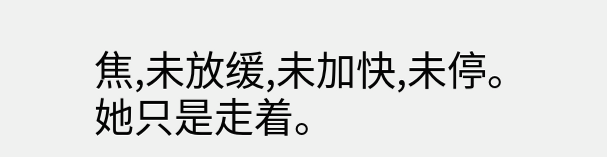焦,未放缓,未加快,未停。
她只是走着。